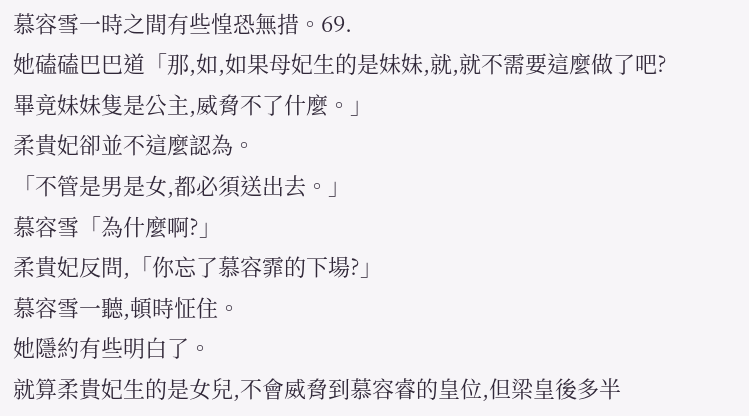慕容雪一時之間有些惶恐無措。69.
她磕磕巴巴道「那,如,如果母妃生的是妹妹,就,就不需要這麼做了吧?畢竟妹妹隻是公主,威脅不了什麼。」
柔貴妃卻並不這麼認為。
「不管是男是女,都必須送出去。」
慕容雪「為什麼啊?」
柔貴妃反問,「你忘了慕容霏的下場?」
慕容雪一聽,頓時怔住。
她隱約有些明白了。
就算柔貴妃生的是女兒,不會威脅到慕容睿的皇位,但梁皇後多半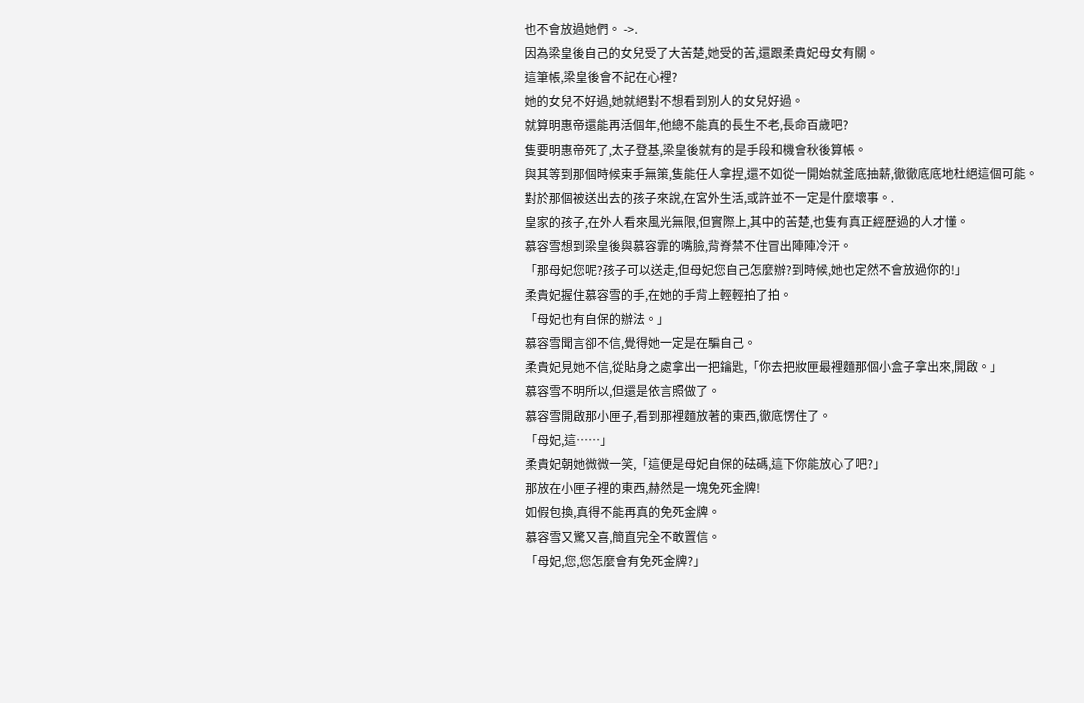也不會放過她們。 ->.
因為梁皇後自己的女兒受了大苦楚,她受的苦,還跟柔貴妃母女有關。
這筆帳,梁皇後會不記在心裡?
她的女兒不好過,她就絕對不想看到別人的女兒好過。
就算明惠帝還能再活個年,他總不能真的長生不老,長命百歲吧?
隻要明惠帝死了,太子登基,梁皇後就有的是手段和機會秋後算帳。
與其等到那個時候束手無策,隻能任人拿捏,還不如從一開始就釜底抽薪,徹徹底底地杜絕這個可能。
對於那個被送出去的孩子來說,在宮外生活,或許並不一定是什麼壞事。.
皇家的孩子,在外人看來風光無限,但實際上,其中的苦楚,也隻有真正經歷過的人才懂。
慕容雪想到梁皇後與慕容霏的嘴臉,背脊禁不住冒出陣陣冷汗。
「那母妃您呢?孩子可以送走,但母妃您自己怎麼辦?到時候,她也定然不會放過你的!」
柔貴妃握住慕容雪的手,在她的手背上輕輕拍了拍。
「母妃也有自保的辦法。」
慕容雪聞言卻不信,覺得她一定是在騙自己。
柔貴妃見她不信,從貼身之處拿出一把鑰匙,「你去把妝匣最裡麵那個小盒子拿出來,開啟。」
慕容雪不明所以,但還是依言照做了。
慕容雪開啟那小匣子,看到那裡麵放著的東西,徹底愣住了。
「母妃,這……」
柔貴妃朝她微微一笑,「這便是母妃自保的砝碼,這下你能放心了吧?」
那放在小匣子裡的東西,赫然是一塊免死金牌!
如假包換,真得不能再真的免死金牌。
慕容雪又驚又喜,簡直完全不敢置信。
「母妃,您,您怎麼會有免死金牌?」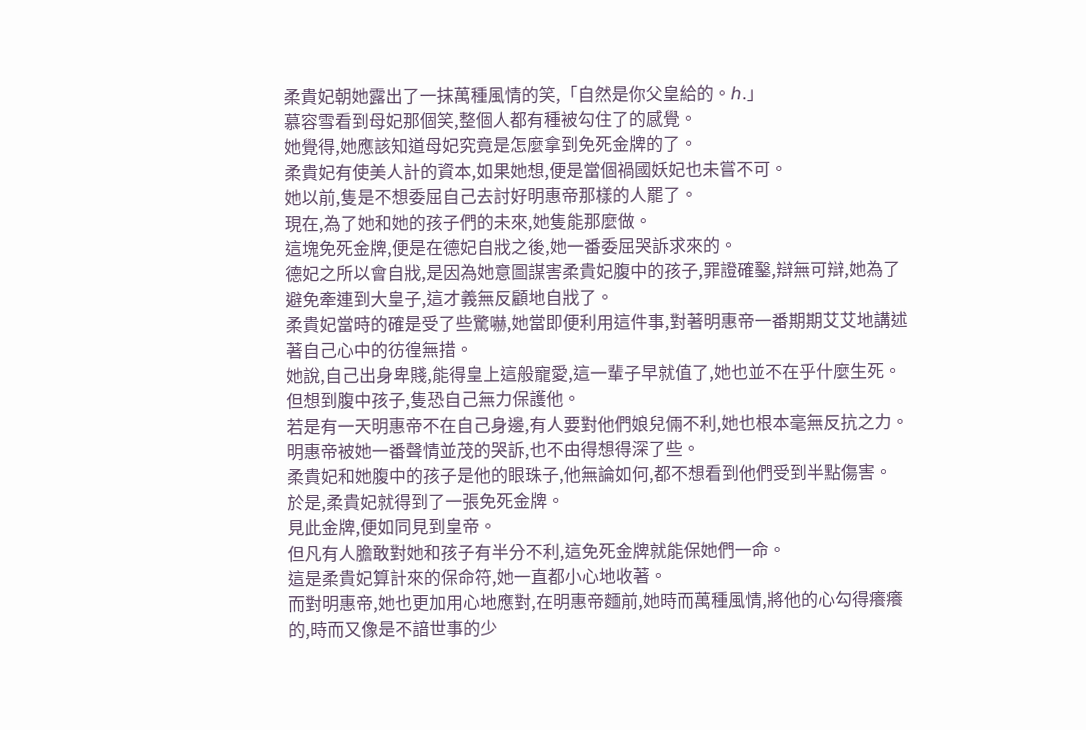柔貴妃朝她露出了一抹萬種風情的笑,「自然是你父皇給的。ℎ.」
慕容雪看到母妃那個笑,整個人都有種被勾住了的感覺。
她覺得,她應該知道母妃究竟是怎麼拿到免死金牌的了。
柔貴妃有使美人計的資本,如果她想,便是當個禍國妖妃也未嘗不可。
她以前,隻是不想委屈自己去討好明惠帝那樣的人罷了。
現在,為了她和她的孩子們的未來,她隻能那麼做。
這塊免死金牌,便是在德妃自戕之後,她一番委屈哭訴求來的。
德妃之所以會自戕,是因為她意圖謀害柔貴妃腹中的孩子,罪證確鑿,辯無可辯,她為了避免牽連到大皇子,這才義無反顧地自戕了。
柔貴妃當時的確是受了些驚嚇,她當即便利用這件事,對著明惠帝一番期期艾艾地講述著自己心中的彷徨無措。
她說,自己出身卑賤,能得皇上這般寵愛,這一輩子早就值了,她也並不在乎什麼生死。
但想到腹中孩子,隻恐自己無力保護他。
若是有一天明惠帝不在自己身邊,有人要對他們娘兒倆不利,她也根本毫無反抗之力。
明惠帝被她一番聲情並茂的哭訴,也不由得想得深了些。
柔貴妃和她腹中的孩子是他的眼珠子,他無論如何,都不想看到他們受到半點傷害。
於是,柔貴妃就得到了一張免死金牌。
見此金牌,便如同見到皇帝。
但凡有人膽敢對她和孩子有半分不利,這免死金牌就能保她們一命。
這是柔貴妃算計來的保命符,她一直都小心地收著。
而對明惠帝,她也更加用心地應對,在明惠帝麵前,她時而萬種風情,將他的心勾得癢癢的,時而又像是不諳世事的少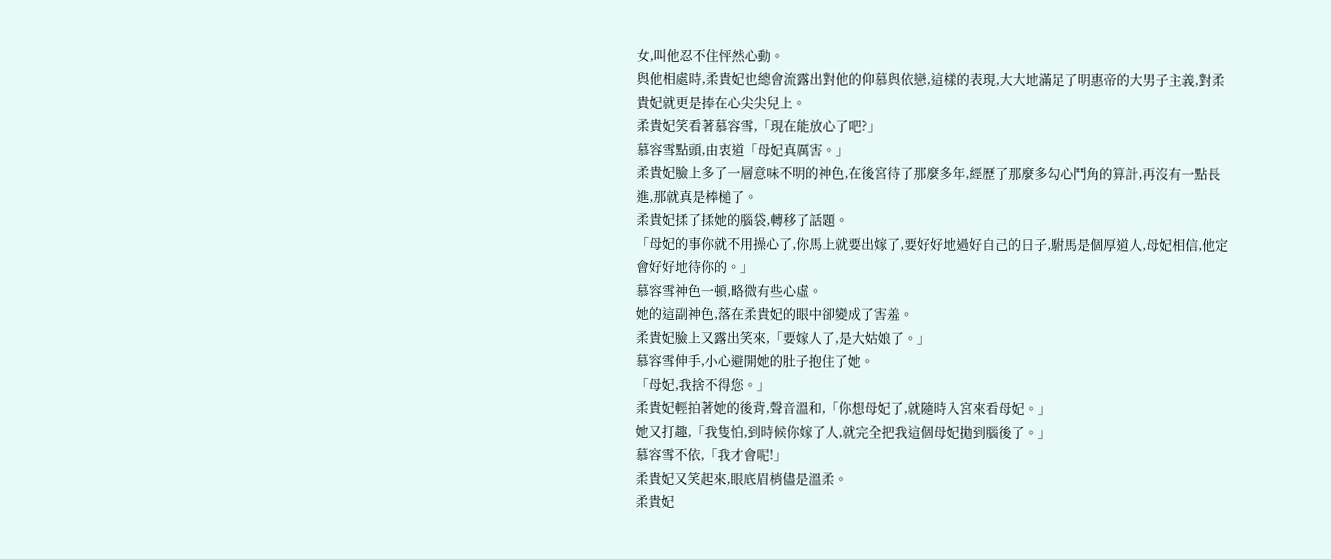女,叫他忍不住怦然心動。
與他相處時,柔貴妃也總會流露出對他的仰慕與依戀,這樣的表現,大大地滿足了明惠帝的大男子主義,對柔貴妃就更是捧在心尖尖兒上。
柔貴妃笑看著慕容雪,「現在能放心了吧?」
慕容雪點頭,由衷道「母妃真厲害。」
柔貴妃臉上多了一層意味不明的神色,在後宮待了那麼多年,經歷了那麼多勾心鬥角的算計,再沒有一點長進,那就真是棒槌了。
柔貴妃揉了揉她的腦袋,轉移了話題。
「母妃的事你就不用操心了,你馬上就要出嫁了,要好好地過好自己的日子,駙馬是個厚道人,母妃相信,他定會好好地待你的。」
慕容雪神色一頓,略微有些心虛。
她的這副神色,落在柔貴妃的眼中卻變成了害羞。
柔貴妃臉上又露出笑來,「要嫁人了,是大姑娘了。」
慕容雪伸手,小心避開她的肚子抱住了她。
「母妃,我捨不得您。」
柔貴妃輕拍著她的後背,聲音溫和,「你想母妃了,就隨時入宮來看母妃。」
她又打趣,「我隻怕,到時候你嫁了人,就完全把我這個母妃拋到腦後了。」
慕容雪不依,「我才會呢!」
柔貴妃又笑起來,眼底眉梢儘是溫柔。
柔貴妃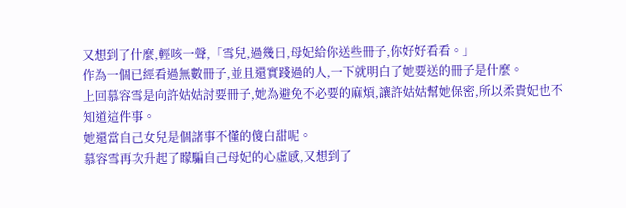又想到了什麼,輕咳一聲,「雪兒,過幾日,母妃給你送些冊子,你好好看看。」
作為一個已經看過無數冊子,並且還實踐過的人,一下就明白了她要送的冊子是什麼。
上回慕容雪是向許姑姑討要冊子,她為避免不必要的麻煩,讓許姑姑幫她保密,所以柔貴妃也不知道這件事。
她還當自己女兒是個諸事不懂的傻白甜呢。
慕容雪再次升起了矇騙自己母妃的心虛感,又想到了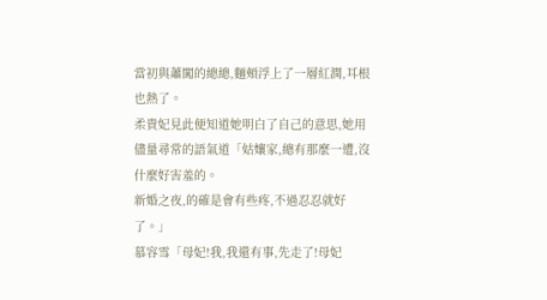當初與蕭闖的總總,麵頰浮上了一層紅潤,耳根也熱了。
柔貴妃見此便知道她明白了自己的意思,她用儘量尋常的語氣道「姑孃家,總有那麼一遭,沒什麼好害羞的。
新婚之夜,的確是會有些疼,不過忍忍就好了。」
慕容雪「母妃!我,我還有事,先走了!母妃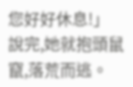您好好休息!」
說完,她就抱頭鼠竄,落荒而逃。